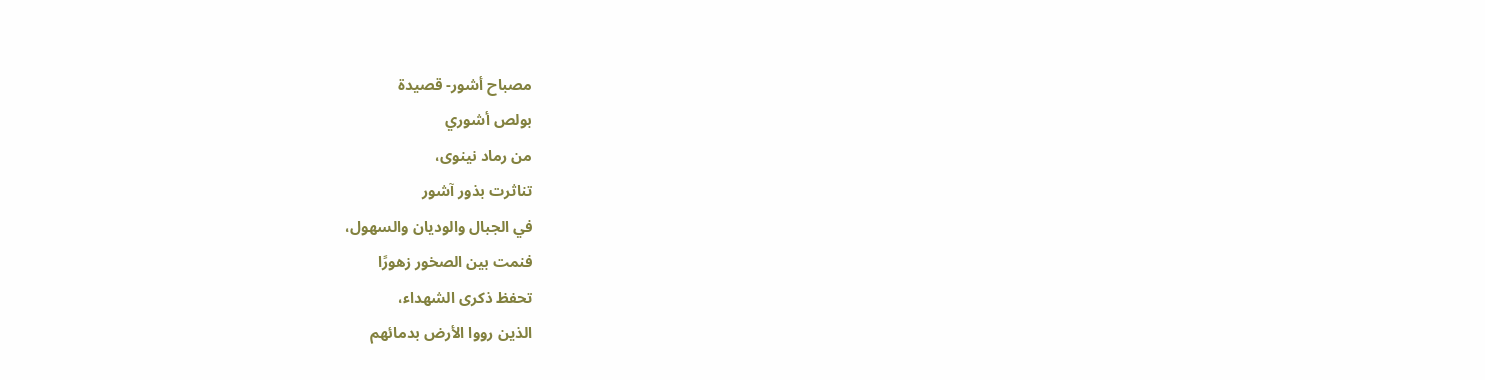مصباح أشور- قصيدة
بولص أشوري
من رماد نينوى،
تناثرت بذور آشور
في الجبال والوديان والسهول،
فنمت بين الصخور زهورًا
تحفظ ذكرى الشهداء،
الذين رووا الأرض بدمائهم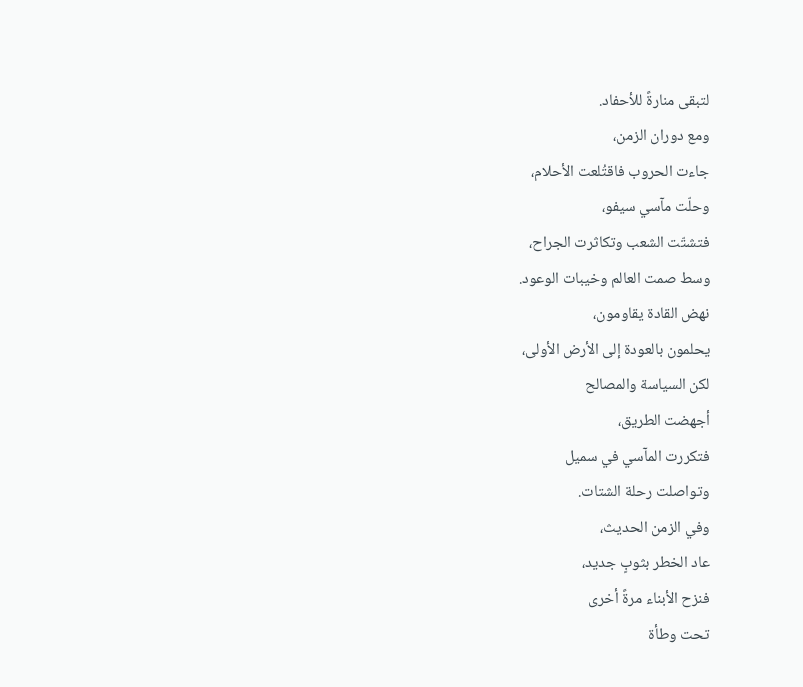لتبقى منارةً للأحفاد.
ومع دوران الزمن،
جاءت الحروب فاقتُلعت الأحلام،
وحلّت مآسي سيفو،
فتشتّت الشعب وتكاثرت الجراح،
وسط صمت العالم وخيبات الوعود.
نهض القادة يقاومون،
يحلمون بالعودة إلى الأرض الأولى،
لكن السياسة والمصالح
أجهضت الطريق،
فتكررت المآسي في سميل
وتواصلت رحلة الشتات.
وفي الزمن الحديث،
عاد الخطر بثوبٍ جديد،
فنزح الأبناء مرةً أخرى
تحت وطأة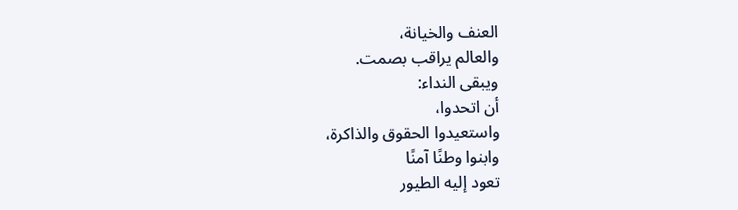العنف والخيانة،
والعالم يراقب بصمت.
ويبقى النداء:
أن اتحدوا،
واستعيدوا الحقوق والذاكرة،
وابنوا وطنًا آمنًا
تعود إليه الطيور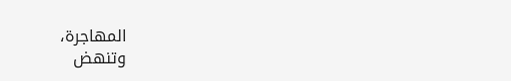المهاجرة،
وتنهض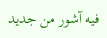فيه آشور من جديد